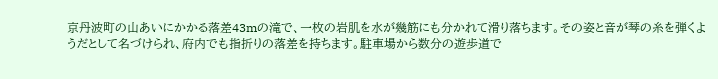京丹波町の山あいにかかる落差43mの滝で、一枚の岩肌を水が幾筋にも分かれて滑り落ちます。その姿と音が琴の糸を弾くようだとして名づけられ、府内でも指折りの落差を持ちます。駐車場から数分の遊歩道で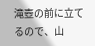滝壺の前に立てるので、山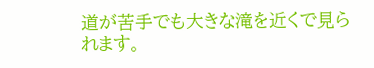道が苦手でも大きな滝を近くで見られます。